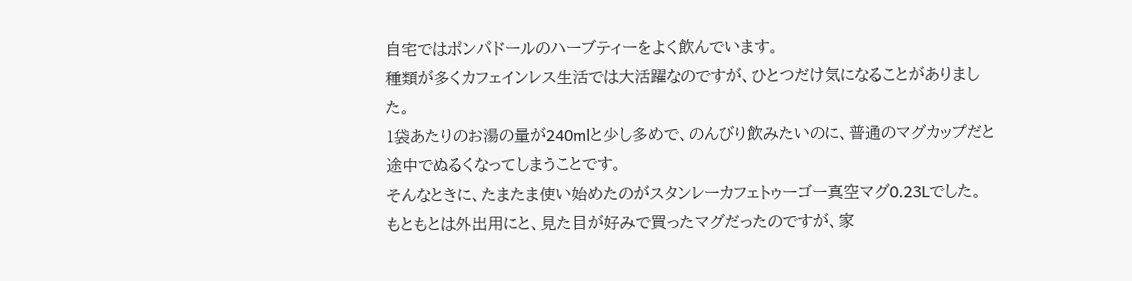自宅ではポンパドールのハーブティーをよく飲んでいます。
種類が多くカフェインレス生活では大活躍なのですが、ひとつだけ気になることがありました。
1袋あたりのお湯の量が240mlと少し多めで、のんびり飲みたいのに、普通のマグカップだと途中でぬるくなってしまうことです。
そんなときに、たまたま使い始めたのがスタンレーカフェトゥーゴー真空マグ0.23Lでした。
もともとは外出用にと、見た目が好みで買ったマグだったのですが、家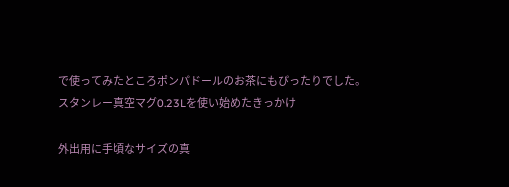で使ってみたところポンパドールのお茶にもぴったりでした。
スタンレー真空マグ0.23Lを使い始めたきっかけ

外出用に手頃なサイズの真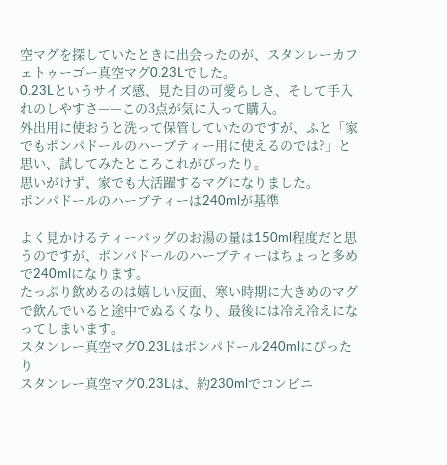空マグを探していたときに出会ったのが、スタンレーカフェトゥーゴー真空マグ0.23Lでした。
0.23Lというサイズ感、見た目の可愛らしさ、そして手入れのしやすさ——この3点が気に入って購入。
外出用に使おうと洗って保管していたのですが、ふと「家でもポンパドールのハーブティー用に使えるのでは?」と思い、試してみたところこれがぴったり。
思いがけず、家でも大活躍するマグになりました。
ポンパドールのハーブティーは240mlが基準

よく見かけるティーバッグのお湯の量は150ml程度だと思うのですが、ポンパドールのハーブティーはちょっと多めで240mlになります。
たっぷり飲めるのは嬉しい反面、寒い時期に大きめのマグで飲んでいると途中でぬるくなり、最後には冷え冷えになってしまいます。
スタンレー真空マグ0.23Lはポンパドール240mlにぴったり
スタンレー真空マグ0.23Lは、約230mlでコンビニ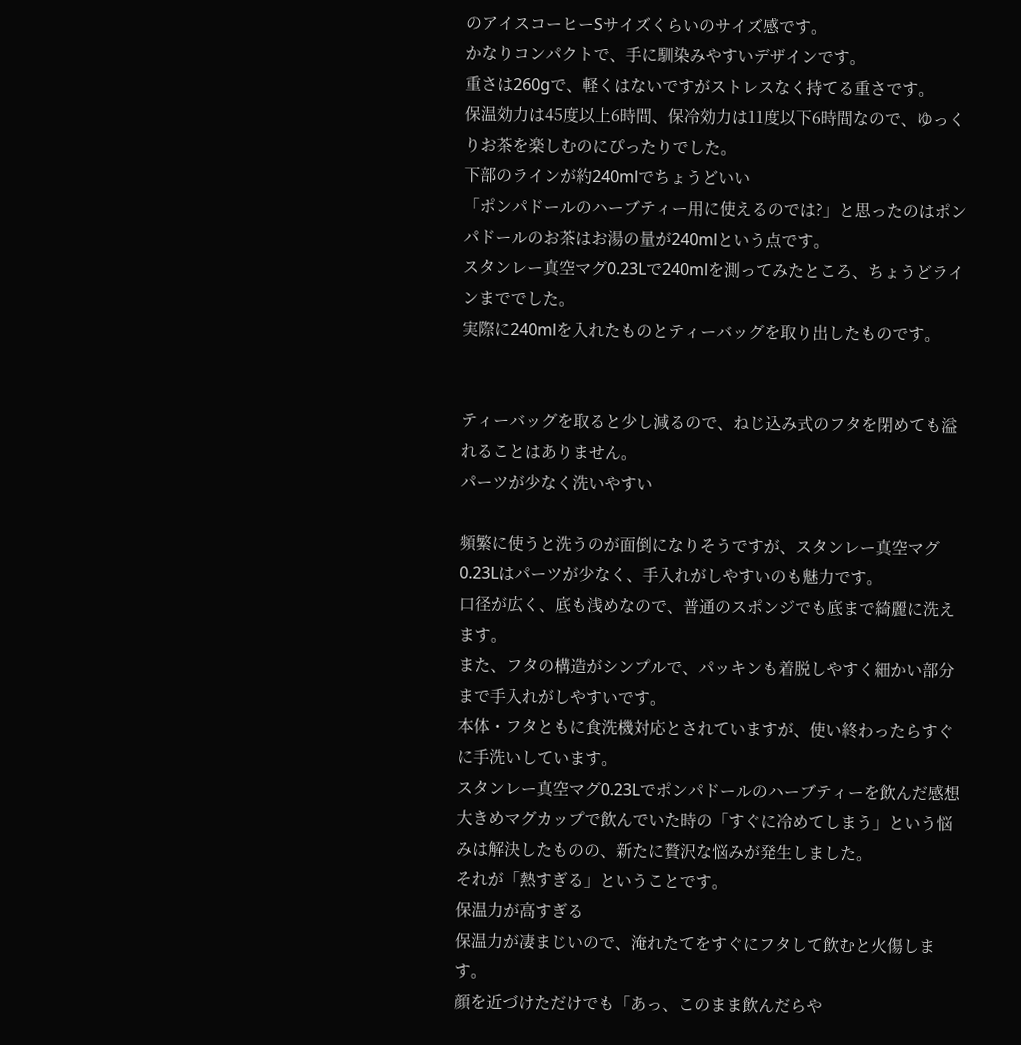のアイスコーヒーSサイズくらいのサイズ感です。
かなりコンパクトで、手に馴染みやすいデザインです。
重さは260gで、軽くはないですがストレスなく持てる重さです。
保温効力は45度以上6時間、保冷効力は11度以下6時間なので、ゆっくりお茶を楽しむのにぴったりでした。
下部のラインが約240mlでちょうどいい
「ポンパドールのハーブティー用に使えるのでは?」と思ったのはポンパドールのお茶はお湯の量が240mlという点です。
スタンレー真空マグ0.23Lで240mlを測ってみたところ、ちょうどラインまででした。
実際に240mlを入れたものとティーバッグを取り出したものです。


ティーバッグを取ると少し減るので、ねじ込み式のフタを閉めても溢れることはありません。
パーツが少なく洗いやすい

頻繁に使うと洗うのが面倒になりそうですが、スタンレー真空マグ0.23Lはパーツが少なく、手入れがしやすいのも魅力です。
口径が広く、底も浅めなので、普通のスポンジでも底まで綺麗に洗えます。
また、フタの構造がシンプルで、パッキンも着脱しやすく細かい部分まで手入れがしやすいです。
本体・フタともに食洗機対応とされていますが、使い終わったらすぐに手洗いしています。
スタンレー真空マグ0.23Lでポンパドールのハーブティーを飲んだ感想
大きめマグカップで飲んでいた時の「すぐに冷めてしまう」という悩みは解決したものの、新たに贅沢な悩みが発生しました。
それが「熱すぎる」ということです。
保温力が高すぎる
保温力が凄まじいので、淹れたてをすぐにフタして飲むと火傷します。
顔を近づけただけでも「あっ、このまま飲んだらや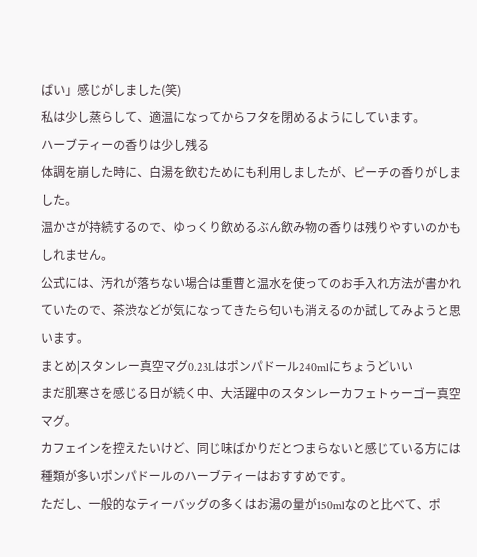ばい」感じがしました(笑)
私は少し蒸らして、適温になってからフタを閉めるようにしています。
ハーブティーの香りは少し残る
体調を崩した時に、白湯を飲むためにも利用しましたが、ピーチの香りがしました。
温かさが持続するので、ゆっくり飲めるぶん飲み物の香りは残りやすいのかもしれません。
公式には、汚れが落ちない場合は重曹と温水を使ってのお手入れ方法が書かれていたので、茶渋などが気になってきたら匂いも消えるのか試してみようと思います。
まとめ|スタンレー真空マグ0.23Lはポンパドール240mlにちょうどいい
まだ肌寒さを感じる日が続く中、大活躍中のスタンレーカフェトゥーゴー真空マグ。
カフェインを控えたいけど、同じ味ばかりだとつまらないと感じている方には種類が多いポンパドールのハーブティーはおすすめです。
ただし、一般的なティーバッグの多くはお湯の量が150mlなのと比べて、ポ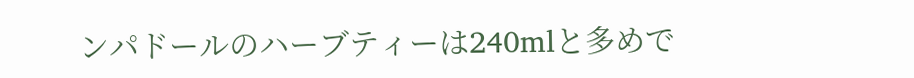ンパドールのハーブティーは240mlと多めで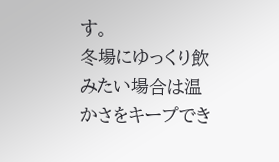す。
冬場にゆっくり飲みたい場合は温かさをキープでき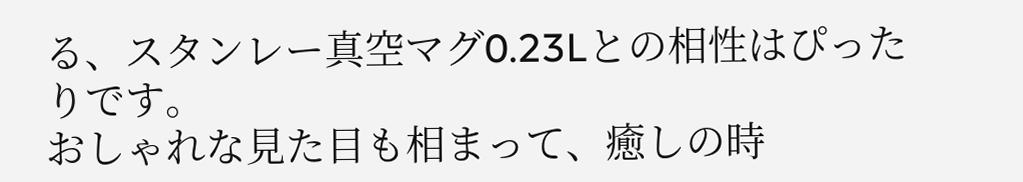る、スタンレー真空マグ0.23Lとの相性はぴったりです。
おしゃれな見た目も相まって、癒しの時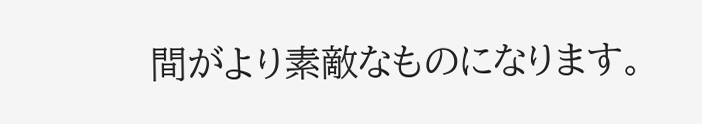間がより素敵なものになります。